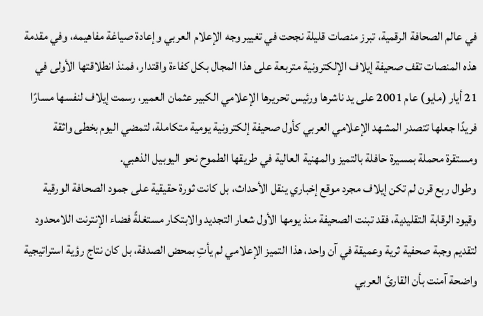في عالم الصحافة الرقمية، تبرز منصات قليلة نجحت في تغيير وجه الإعلام العربي وإعادة صياغة مفاهيمه، وفي مقدمة هذه المنصات تقف صحيفة إيلاف الإلكترونية متربعة على هذا المجال بكل كفاءة واقتدار، فمنذ انطلاقتها الأولى في 21 أيار (مايو) عام 2001 على يد ناشرها ورئيس تحريرها الإعلامي الكبير عثمان العمير، رسمت إيلاف لنفسها مسارًا فريدًا جعلها تتصدر المشهد الإعلامي العربي كأول صحيفة إلكترونية يومية متكاملة، لتمضي اليوم بخطى واثقة ومستقرة محملة بمسيرة حافلة بالتميز والمهنية العالية في طريقها الطموح نحو اليوبيل الذهبي.
وطوال ربع قرن لم تكن إيلاف مجرد موقع إخباري ينقل الأحداث، بل كانت ثورة حقيقية على جمود الصحافة الورقية وقيود الرقابة التقليدية، فقد تبنت الصحيفة منذ يومها الأول شعار التجديد والابتكار مستغلةً فضاء الإنترنت اللامحدود لتقديم وجبة صحفية ثرية وعميقة في آن واحد، هذا التميز الإعلامي لم يأتِ بمحض الصدفة، بل كان نتاج رؤية استراتيجية واضحة آمنت بأن القارئ العربي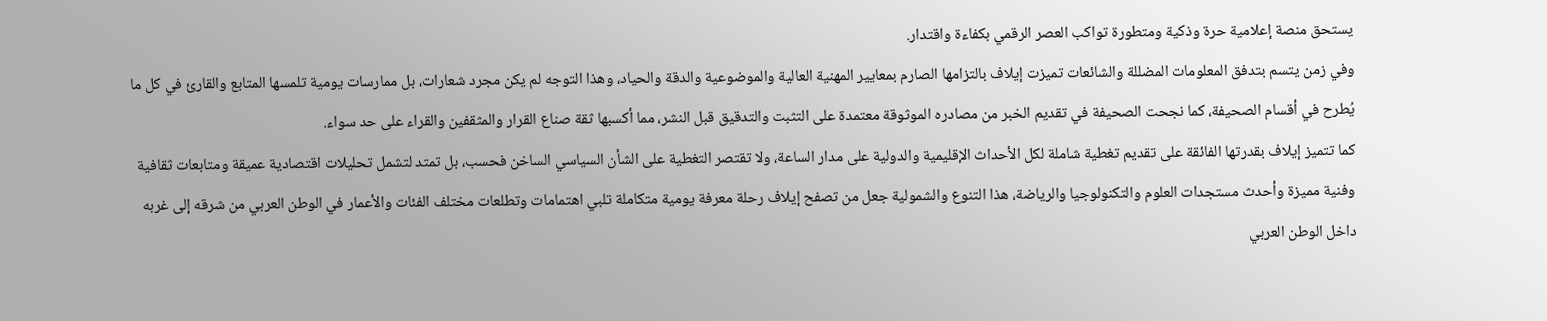يستحق منصة إعلامية حرة وذكية ومتطورة تواكب العصر الرقمي بكفاءة واقتدار.
وفي زمن يتسم بتدفق المعلومات المضللة والشائعات تميزت إيلاف بالتزامها الصارم بمعايير المهنية العالية والموضوعية والدقة والحياد، وهذا التوجه لم يكن مجرد شعارات، بل ممارسات يومية تلمسها المتابع والقارئ في كل ما يُطرح في أقسام الصحيفة، كما نجحت الصحيفة في تقديم الخبر من مصادره الموثوقة معتمدة على التثبت والتدقيق قبل النشر، مما أكسبها ثقة صناع القرار والمثقفين والقراء على حد سواء.
كما تتميز إيلاف بقدرتها الفائقة على تقديم تغطية شاملة لكل الأحداث الإقليمية والدولية على مدار الساعة، ولا تقتصر التغطية على الشأن السياسي الساخن فحسب، بل تمتد لتشمل تحليلات اقتصادية عميقة ومتابعات ثقافية وفنية مميزة وأحدث مستجدات العلوم والتكنولوجيا والرياضة، هذا التنوع والشمولية جعل من تصفح إيلاف رحلة معرفة يومية متكاملة تلبي اهتمامات وتطلعات مختلف الفئات والأعمار في الوطن العربي من شرقه إلى غربه داخل الوطن العربي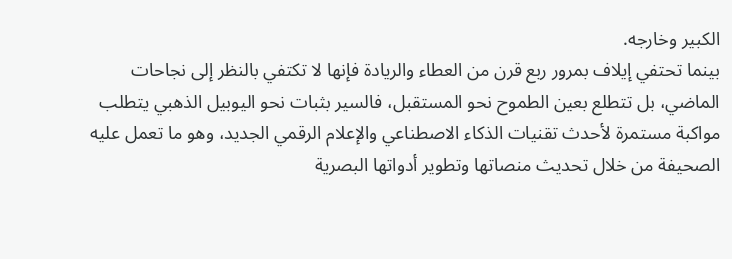الكبير وخارجه.
بينما تحتفي إيلاف بمرور ربع قرن من العطاء والريادة فإنها لا تكتفي بالنظر إلى نجاحات الماضي، بل تتطلع بعين الطموح نحو المستقبل، فالسير بثبات نحو اليوبيل الذهبي يتطلب مواكبة مستمرة لأحدث تقنيات الذكاء الاصطناعي والإعلام الرقمي الجديد، وهو ما تعمل عليه الصحيفة من خلال تحديث منصاتها وتطوير أدواتها البصرية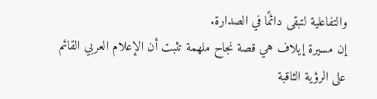والتفاعلية لتبقى دائمًا في الصدارة.
إن مسيرة إيلاف هي قصة نجاح ملهمة تثبت أن الإعلام العربي القائم على الرؤية الثاقبة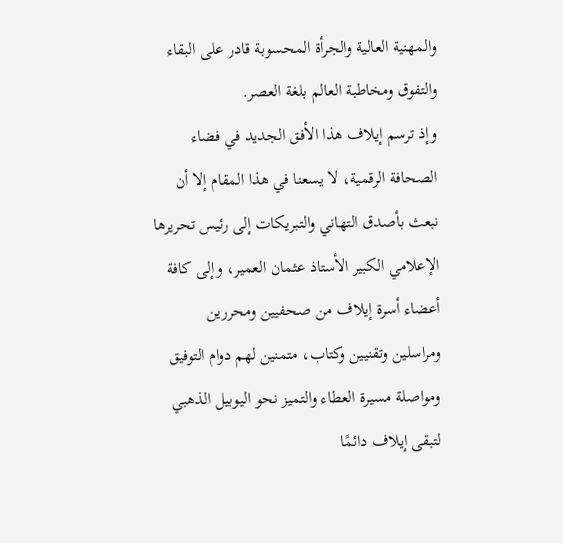والمهنية العالية والجرأة المحسوبة قادر على البقاء والتفوق ومخاطبة العالم بلغة العصر.
وإذ ترسم إيلاف هذا الأفق الجديد في فضاء الصحافة الرقمية، لا يسعنا في هذا المقام إلا أن نبعث بأصدق التهاني والتبريكات إلى رئيس تحريرها الإعلامي الكبير الأستاذ عثمان العمير، وإلى كافة أعضاء أسرة إيلاف من صحفيين ومحررين ومراسلين وتقنيين وكتاب، متمنين لهم دوام التوفيق ومواصلة مسيرة العطاء والتميز نحو اليوبيل الذهبي لتبقى إيلاف دائمًا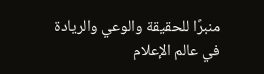منبرًا للحقيقة والوعي والريادة في عالم الإعلام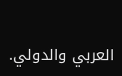العربي والدولي.